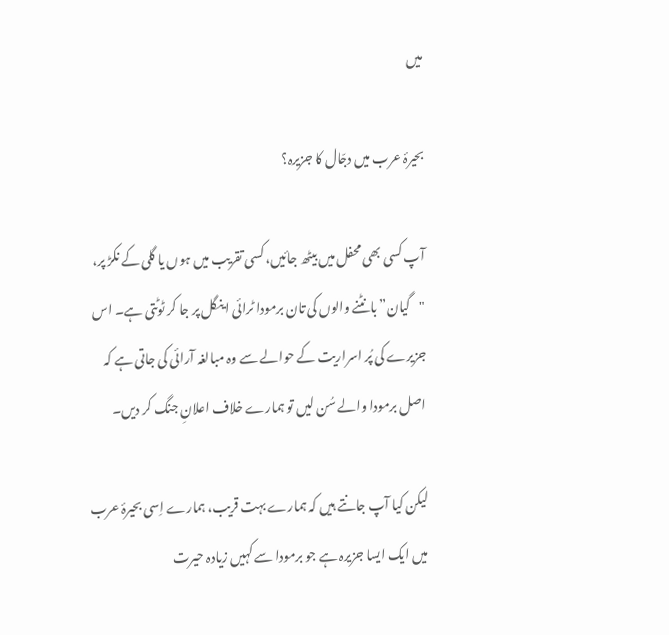میں

بحیرۂ عرب میں دجّال کا جزیرہ؟

آپ کسی بھی محفل میں بیٹھ جائیں، کسی تقریب میں ہوں یا گلی کے نکڑ پر، "گیان” بانٹنے والوں کی تان برمودا ٹرائی اینگل پر جا کر ٹوٹتی ہے۔ اس جزیرے کی پُر اسراریت کے حوالے سے وہ مبالغہ آرائی کی جاتی ہے کہ اصل برمودا والے سُن لیں تو ہمارے خلاف اعلانِ جنگ کر دیں۔

لیکن کیا آپ جانتے ہیں کہ ہمارے بہت قریب، ہمارے اِسی بحیرۂ عرب میں ایک ایسا جزیرہ ہے جو برمودا سے کہیں زیادہ حیرت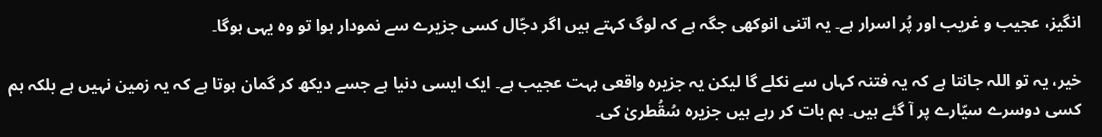انگیز، عجیب و غریب اور پُر اسرار ہے۔ یہ اتنی انوکھی جگہ ہے کہ لوگ کہتے ہیں اگر دجّال کسی جزیرے سے نمودار ہوا تو وہ یہی ہوگا۔

خیر، یہ تو اللہ جانتا ہے کہ یہ فتنہ کہاں سے نکلے گا لیکن یہ جزیرہ واقعی بہت عجیب ہے۔ ایک ایسی دنیا ہے جسے دیکھ کر گمان ہوتا ہے کہ یہ زمین نہیں ہے بلکہ ہم کسی دوسرے سیّارے پر آ گئے ہیں۔ ہم بات کر رہے ہیں جزیرہ سُقُطریٰ کی۔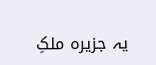یہ جزیرہ ملکِ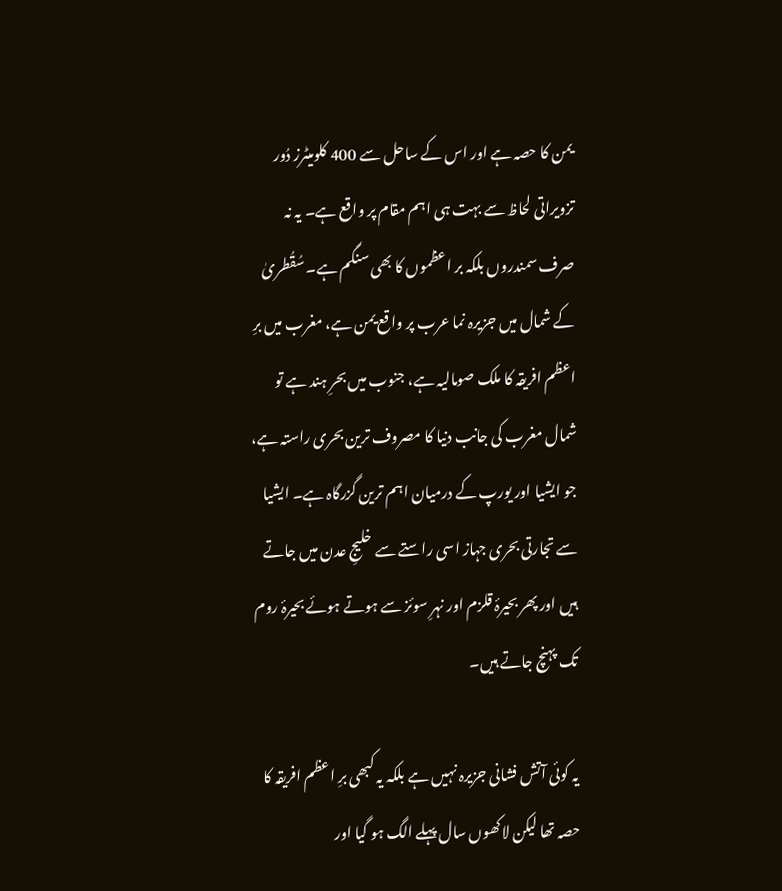یمن کا حصہ ہے اور اس کے ساحل سے 400 کلومیٹرز دُور تزویراتی لحاظ سے بہت ہی اہم مقام پر واقع ہے۔ یہ نہ صرف سمندروں بلکہ بر اعظموں کا بھی سنگم ہے۔ سُقُطریٰ کے شمال میں جزیرہ نما عرب پر واقع یمن ہے، مغرب میں برِ اعظم افریقہ کا ملک صومالیہ ہے، جنوب میں بحرِ ہند ہے تو شمال مغرب کی جانب دنیا کا مصروف ترین بحری راستہ ہے، جو ایشیا اور یورپ کے درمیان اہم ترین گزرگاہ ہے۔ ایشیا سے تجارتی بحری جہاز اسی راستے سے خلیجِ عدن میں جاتے ہیں اور پھر بحیرۂ قلزم اور نہرِ سوئز سے ہوتے ہوئے بحیرۂ روم تک پہنچ جاتے ہیں۔

یہ کوئی آتش فشانی جزیرہ نہیں ہے بلکہ یہ کبھی برِ اعظم افریقہ کا حصہ تھا لیکن لاکھوں سال پہلے الگ ہو گیا اور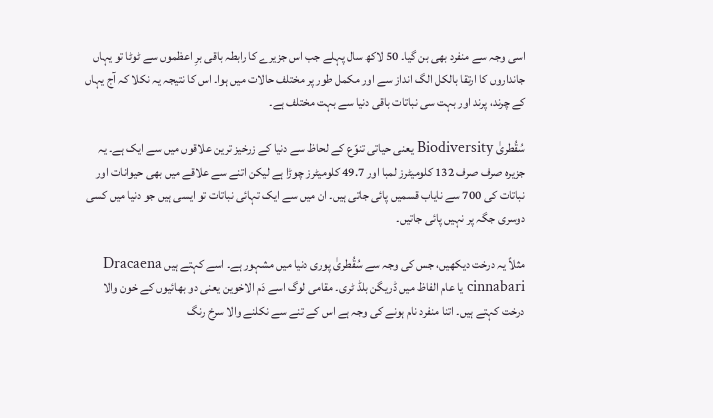اسی وجہ سے منفرد بھی بن گیا۔ 50 لاکھ سال پہلے جب اس جزیرے کا رابطہ باقی برِ اعظموں سے ٹوٹا تو یہاں جانداروں کا ارتقا بالکل الگ انداز سے اور مکمل طور پر مختلف حالات میں ہوا۔ اس کا نتیجہ یہ نکلا کہ آج یہاں کے چرند، پرند اور بہت سی نباتات باقی دنیا سے بہت مختلف ہے۔

سُقُطریٰ Biodiversity یعنی حیاتی تنوّع کے لحاظ سے دنیا کے زرخیز ترین علاقوں میں سے ایک ہے۔ یہ جزیرہ صرف صرف 132 کلومیٹرز لمبا اور 49.7 کلومیٹرز چوڑا ہے لیکن اتنے سے علاقے میں بھی حیوانات اور نباتات کی 700 سے نایاب قسمیں پائی جاتی ہیں۔ ان میں سے ایک تہائی نباتات تو ایسی ہیں جو دنیا میں کسی دوسری جگہ پر نہیں پائی جاتیں۔

مثلاً یہ درخت دیکھیں، جس کی وجہ سے سُقُطریٰ پوری دنیا میں مشہور ہے۔ اسے کہتے ہیں Dracaena cinnabari یا عام الفاظ میں ڈریگن بلڈ ٹری۔ مقامی لوگ اسے دَم الاخوین یعنی دو بھائیوں کے خون والا درخت کہتے ہیں۔ اتنا منفرد نام ہونے کی وجہ ہے اس کے تنے سے نکلنے والا سرخ رنگ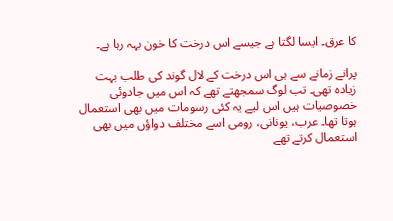کا عرق۔ ایسا لگتا ہے جیسے اس درخت کا خون بہہ رہا ہے۔

پرانے زمانے سے ہی اس درخت کے لال گوند کی طلب بہت زیادہ تھی۔ تب لوگ سمجھتے تھے کہ اس میں جادوئی خصوصیات ہیں اس لیے یہ کئی رسومات میں بھی استعمال ہوتا تھا۔ عرب، یونانی، رومی اسے مختلف دواؤں میں بھی استعمال کرتے تھے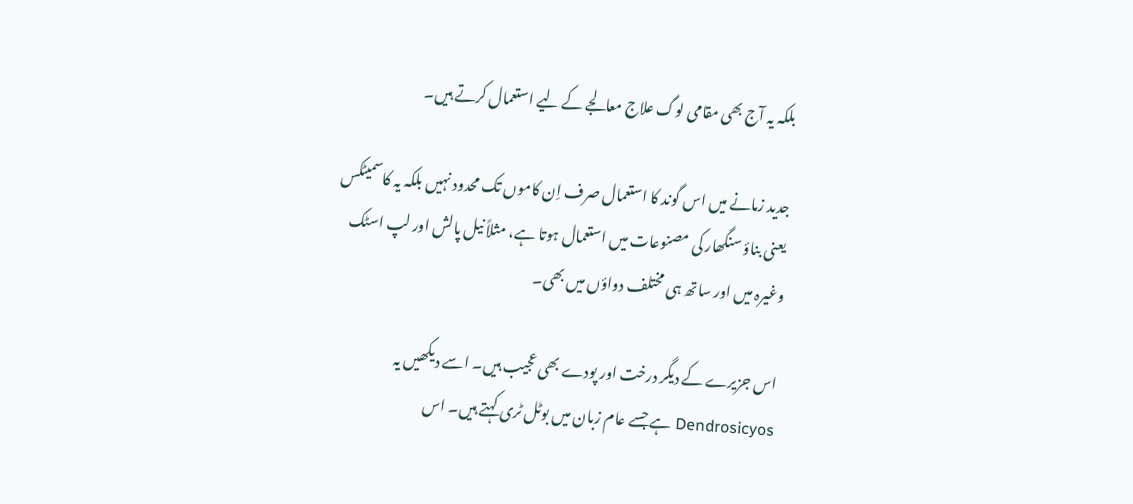بلکہ یہ آج بھی مقامی لوگ علاج معالجے کے لیے استعمال کرتے ہیں۔

جدید زمانے میں اس گوند کا استعمال صرف اِن کاموں تک محدود نہیں بلکہ یہ کاسمیٹکس یعنی بناؤ سنگھار کی مصنوعات میں استعمال ہوتا ہے، مثلاً نیل پالش اور لپ اسٹک وغیرہ میں اور ساتھ ہی مختلف دواؤں میں بھی۔

اس جزیرے کے دیگر درخت اور پودے بھی عجیب ہیں۔ اسے دیکھیں یہ Dendrosicyos ہے جسے عام زبان میں بوٹل ٹری کہتے ہیں۔ اس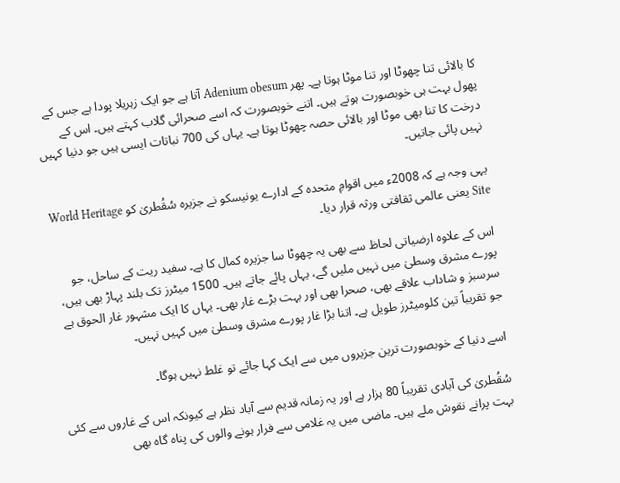کا بالائی تنا چھوٹا اور تنا موٹا ہوتا ہے۔ پھر Adenium obesum آتا ہے جو ایک زہریلا پودا ہے جس کے پھول بہت ہی خوبصورت ہوتے ہیں۔ اتنے خوبصورت کہ اسے صحرائی گلاب کہتے ہیں۔ اس کے درخت کا تنا بھی موٹا اور بالائی حصہ چھوٹا ہوتا ہے۔ یہاں کی 700 نباتات ایسی ہیں جو دنیا کہیں نہیں پائی جاتیں۔

یہی وجہ ہے کہ 2008ء میں اقوامِ متحدہ کے ادارے یونیسکو نے جزیرہ سُقُطریٰ کو World Heritage Site یعنی عالمی ثقافتی ورثہ قرار دیا۔

اس کے علاوہ ارضیاتی لحاظ سے بھی یہ چھوٹا سا جزیرہ کمال کا ہے۔ سفید ریت کے ساحل، جو پورے مشرق وسطیٰ میں نہیں ملیں گے، یہاں پائے جاتے ہیں۔ 1500 میٹرز تک بلند پہاڑ بھی ہیں، سرسبز و شاداب علاقے بھی، صحرا بھی اور بہت بڑے غار بھی۔ یہاں کا ایک مشہور غار الحوق ہے جو تقریباً تین کلومیٹرز طویل ہے۔ اتنا بڑا غار پورے مشرق وسطیٰ میں کہیں نہیں۔

اسے دنیا کے خوبصورت ترین جزیروں میں سے ایک کہا جائے تو غلط نہیں ہوگا۔

سُقُطریٰ کی آبادی تقریباً 80 ہزار ہے اور یہ زمانہ قدیم سے آباد نظر ہے کیونکہ اس کے غاروں سے کئی بہت پرانے نقوش ملے ہیں۔ ماضی میں یہ غلامی سے فرار ہونے والوں کی پناہ گاہ بھی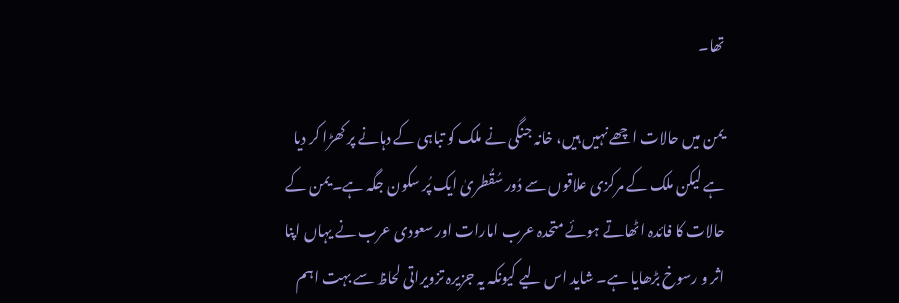تھا۔

یمن میں حالات اچھے نہیں ہیں، خانہ جنگی نے ملک کو تباہی کے دہانے پر کھڑا کر دیا ہے لیکن ملک کے مرکزی علاقوں سے دُور سُقُطریٰ ایک پُر سکون جگہ ہے۔ یمن کے حالات کا فائدہ اٹھاتے ہوئے متحدہ عرب امارات اور سعودی عرب نے یہاں اپنا اثر و رسوخ بڑھایا ہے۔ شاید اس لیے کیونکہ یہ جزیرہ تزویراتی لحاظ سے بہت اہم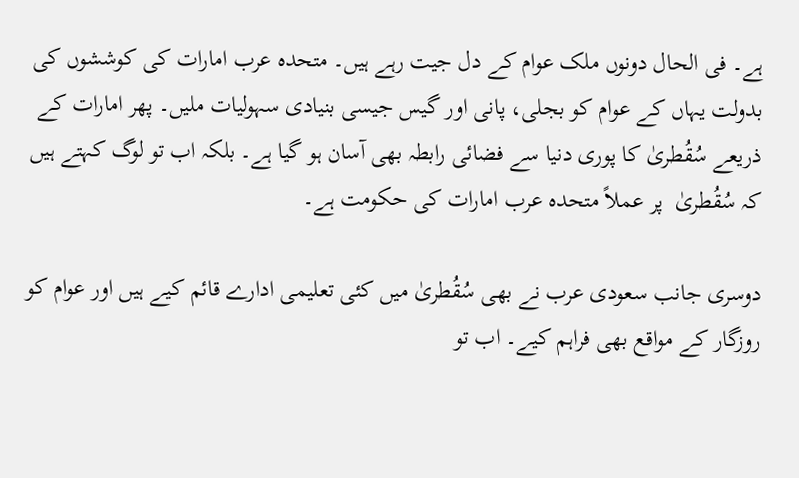ہے۔ فی الحال دونوں ملک عوام کے دل جیت رہے ہیں۔ متحدہ عرب امارات کی کوششوں کی بدولت یہاں کے عوام کو بجلی، پانی اور گیس جیسی بنیادی سہولیات ملیں۔ پھر امارات کے ذریعے سُقُطریٰ کا پوری دنیا سے فضائی رابطہ بھی آسان ہو گیا ہے۔ بلکہ اب تو لوگ کہتے ہیں کہ سُقُطریٰ  پر عملاً متحدہ عرب امارات کی حکومت ہے۔

دوسری جانب سعودی عرب نے بھی سُقُطریٰ میں کئی تعلیمی ادارے قائم کیے ہیں اور عوام کو روزگار کے مواقع بھی فراہم کیے۔ اب تو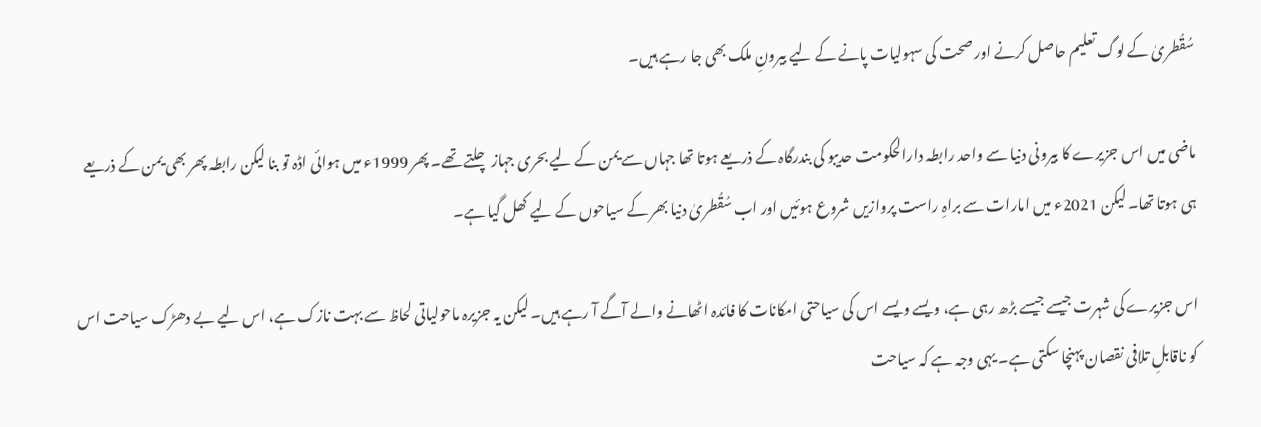سُقُطریٰ کے لوگ تعلیم حاصل کرنے اور صحت کی سہولیات پانے کے لیے بیرونِ ملک بھی جا رہے ہیں۔

ماضی میں اس جزیرے کا بیرونی دنیا سے واحد رابطہ دارالحکومت حدیبو کی بندرگاہ کے ذریعے ہوتا تھا جہاں سے یمن کے لیے بحری جہاز چلتے تھے۔ پھر 1999ء میں ہوائی اڈہ تو بنا لیکن رابطہ پھر بھی یمن کے ذریعے ہی ہوتا تھا۔ لیکن 2021ء میں امارات سے براہِ راست پروازیں شروع ہوئیں اور اب سُقُطریٰ دنیا بھر کے سیاحوں کے لیے کھل گیا ہے۔

اس جزیرے کی شہرت جیسے جیسے بڑھ رہی ہے، ویسے ویسے اس کی سیاحتی امکانات کا فائدہ اٹھانے والے آگے آ رہے ہیں۔ لیکن یہ جزیرہ ماحولیاتی لحاظ سے بہت نازک ہے، اس لیے بے دھڑک سیاحت اس کو ناقابلِ تلافی نقصان پہنچا سکتی ہے۔ یہی وجہ ہے کہ سیاحت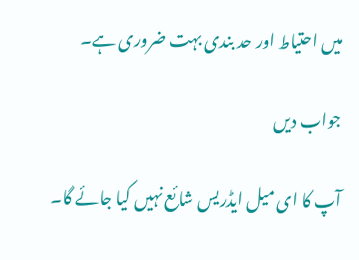میں احتیاط اور حد بندی بہت ضروری ہے۔

جواب دیں

آپ کا ای میل ایڈریس شائع نہیں کیا جائے گا۔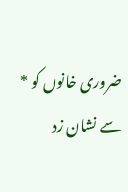ضروری خانوں کو * سے نشان زد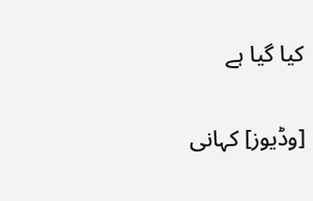کیا گیا ہے

[وڈیوز] کہانی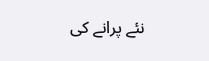نئے پرانے کی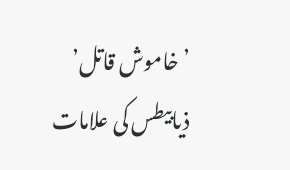’خاموش قاتل’ ذیابیطس کی علامات